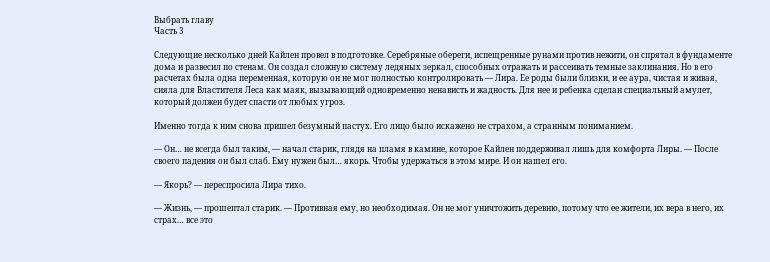Выбрать главу
Часть 3

Следующие несколько дней Кайлен провел в подготовке. Серебряные обереги, испещренные рунами против нежити, он спрятал в фундаменте дома и развесил по стенам. Он создал сложную систему ледяных зеркал, способных отражать и рассеивать темные заклинания. Но в его расчетах была одна переменная, которую он не мог полностью контролировать — Лира. Ее роды были близки, и ее аура, чистая и живая, сияла для Властителя Леса как маяк, вызывающий одновременно ненависть и жадность. Для нее и ребенка сделан специальный амулет, который должен будет спасти от любых угроз.

Именно тогда к ним снова пришел безумный пастух. Его лицо было искажено не страхом, а странным пониманием.

— Он… не всегда был таким, — начал старик, глядя на пламя в камине, которое Кайлен поддерживал лишь для комфорта Лиры. — После своего падения он был слаб. Ему нужен был… якорь. Чтобы удержаться в этом мире. И он нашел его.

— Якорь? — переспросила Лира тихо.

— Жизнь, — прошептал старик. — Противная ему, но необходимая. Он не мог уничтожить деревню, потому что ее жители, их вера в него, их страх… все это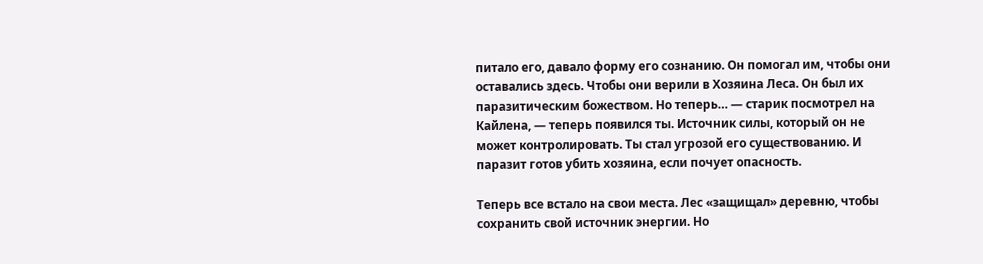питало его, давало форму его сознанию. Он помогал им, чтобы они оставались здесь. Чтобы они верили в Хозяина Леса. Он был их паразитическим божеством. Но теперь… — старик посмотрел на Кайлена, — теперь появился ты. Источник силы, который он не может контролировать. Ты стал угрозой его существованию. И паразит готов убить хозяина, если почует опасность.

Теперь все встало на свои места. Лес «защищал» деревню, чтобы сохранить свой источник энергии. Но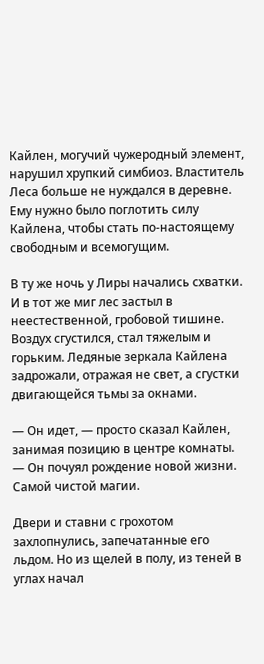Кайлен, могучий чужеродный элемент, нарушил хрупкий симбиоз. Властитель Леса больше не нуждался в деревне. Ему нужно было поглотить силу Кайлена, чтобы стать по-настоящему свободным и всемогущим.

В ту же ночь у Лиры начались схватки. И в тот же миг лес застыл в неестественной, гробовой тишине. Воздух сгустился, стал тяжелым и горьким. Ледяные зеркала Кайлена задрожали, отражая не свет, а сгустки двигающейся тьмы за окнами.

— Он идет, — просто сказал Кайлен, занимая позицию в центре комнаты. — Он почуял рождение новой жизни. Самой чистой магии.

Двери и ставни с грохотом захлопнулись, запечатанные его льдом. Но из щелей в полу, из теней в углах начал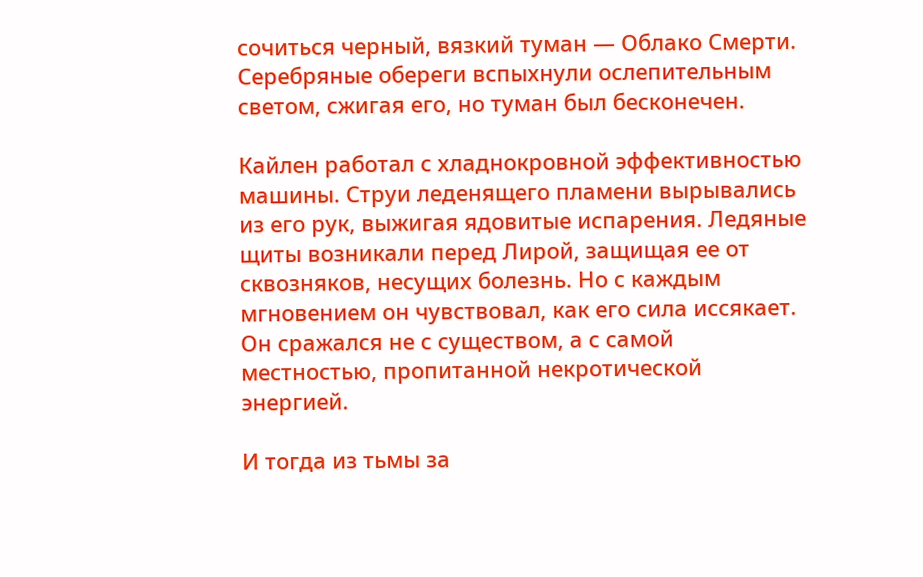сочиться черный, вязкий туман — Облако Смерти. Серебряные обереги вспыхнули ослепительным светом, сжигая его, но туман был бесконечен.

Кайлен работал с хладнокровной эффективностью машины. Струи леденящего пламени вырывались из его рук, выжигая ядовитые испарения. Ледяные щиты возникали перед Лирой, защищая ее от сквозняков, несущих болезнь. Но с каждым мгновением он чувствовал, как его сила иссякает. Он сражался не с существом, а с самой местностью, пропитанной некротической энергией.

И тогда из тьмы за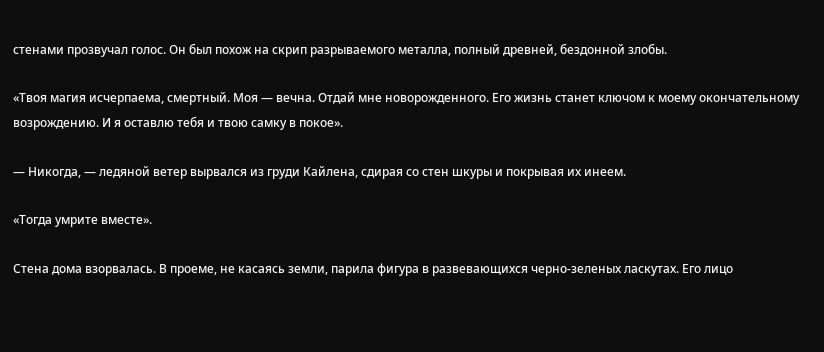стенами прозвучал голос. Он был похож на скрип разрываемого металла, полный древней, бездонной злобы.

«Твоя магия исчерпаема, смертный. Моя — вечна. Отдай мне новорожденного. Его жизнь станет ключом к моему окончательному возрождению. И я оставлю тебя и твою самку в покое».

— Никогда, — ледяной ветер вырвался из груди Кайлена, сдирая со стен шкуры и покрывая их инеем.

«Тогда умрите вместе».

Стена дома взорвалась. В проеме, не касаясь земли, парила фигура в развевающихся черно-зеленых ласкутах. Его лицо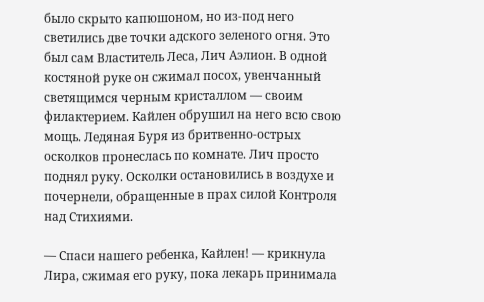было скрыто капюшоном, но из-под него светились две точки адского зеленого огня. Это был сам Властитель Леса, Лич Аэлион. В одной костяной руке он сжимал посох, увенчанный светящимся черным кристаллом — своим филактерием. Кайлен обрушил на него всю свою мощь. Ледяная Буря из бритвенно-острых осколков пронеслась по комнате. Лич просто поднял руку. Осколки остановились в воздухе и почернели, обращенные в прах силой Контроля над Стихиями.

— Спаси нашего ребенка, Кайлен! — крикнула Лира, сжимая его руку, пока лекарь принимала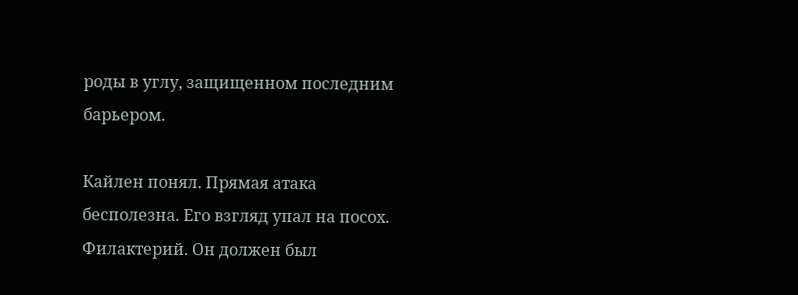роды в углу, защищенном последним барьером.

Кайлен понял. Прямая атака бесполезна. Его взгляд упал на посох. Филактерий. Он должен был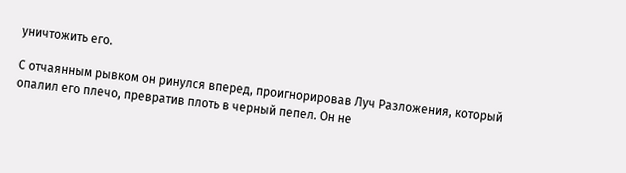уничтожить его.

С отчаянным рывком он ринулся вперед, проигнорировав Луч Разложения, который опалил его плечо, превратив плоть в черный пепел. Он не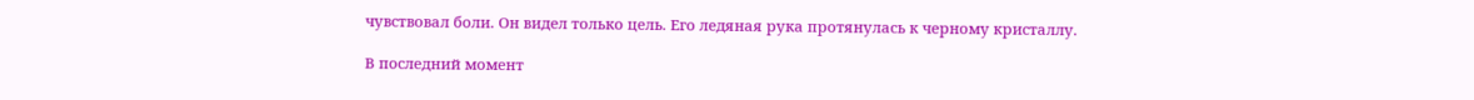чувствовал боли. Он видел только цель. Его ледяная рука протянулась к черному кристаллу.

В последний момент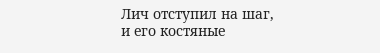Лич отступил на шаг, и его костяные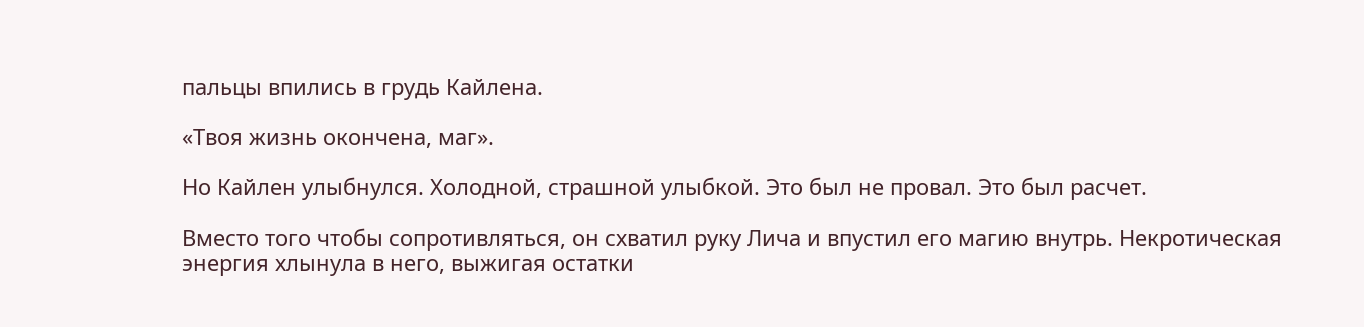пальцы впились в грудь Кайлена.

«Твоя жизнь окончена, маг».

Но Кайлен улыбнулся. Холодной, страшной улыбкой. Это был не провал. Это был расчет.

Вместо того чтобы сопротивляться, он схватил руку Лича и впустил его магию внутрь. Некротическая энергия хлынула в него, выжигая остатки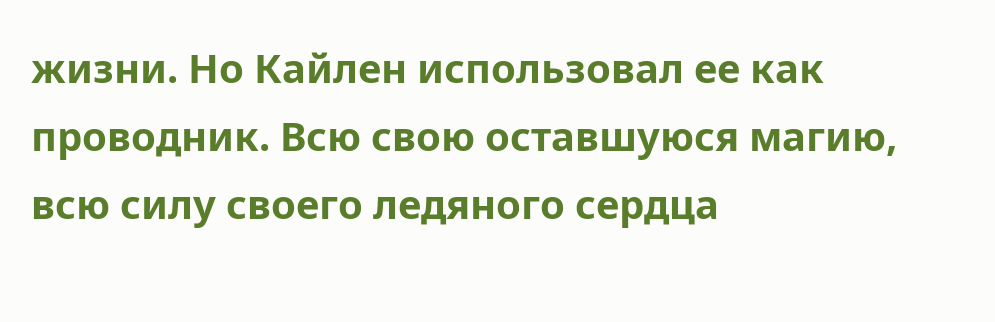жизни. Но Кайлен использовал ее как проводник. Всю свою оставшуюся магию, всю силу своего ледяного сердца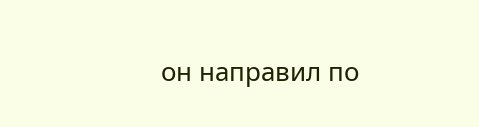он направил по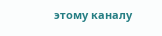этому каналу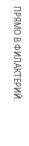ПРЯМО В ФИЛАКТЕРИЙ.